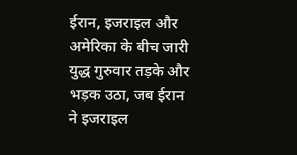ईरान, इजराइल और अमेरिका के बीच जारी युद्ध गुरुवार तड़के और भड़क उठा, जब ईरान ने इजराइल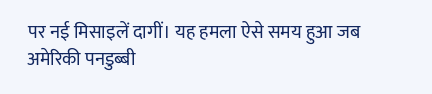पर नई मिसाइलें दागीं। यह हमला ऐसे समय हुआ जब अमेरिकी पनडुब्बी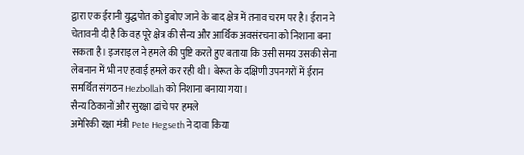द्वारा एक ईरानी युद्धपोत को डुबोए जाने के बाद क्षेत्र में तनाव चरम पर है। ईरान ने चेतावनी दी है कि वह पूरे क्षेत्र की सैन्य और आर्थिक अवसंरचना को निशाना बना सकता है। इजराइल ने हमले की पुष्टि करते हुए बताया कि उसी समय उसकी सेना लेबनान में भी नए हवाई हमले कर रही थी। बेरूत के दक्षिणी उपनगरों में ईरान समर्थित संगठन Hezbollah को निशाना बनाया गया।
सैन्य ठिकानों और सुरक्षा ढांचे पर हमले
अमेरिकी रक्षा मंत्री Pete Hegseth ने दावा किया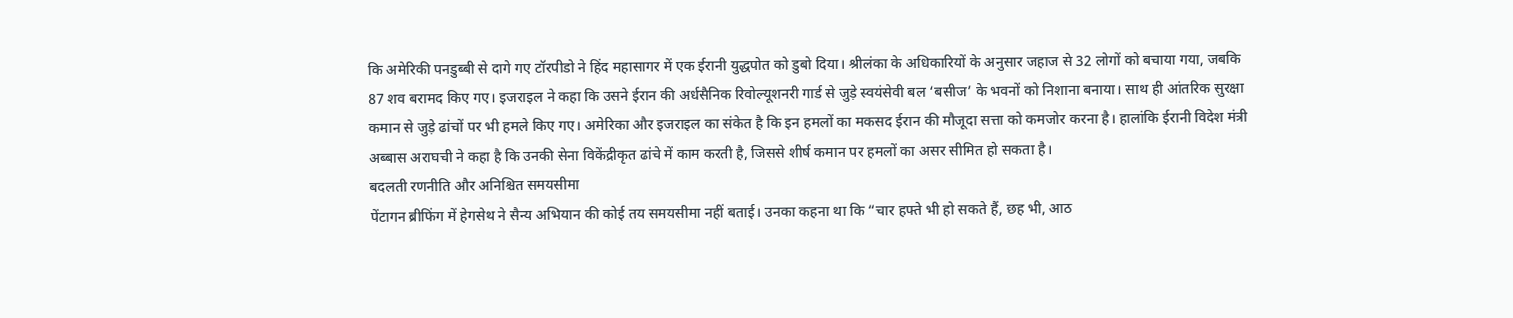कि अमेरिकी पनडुब्बी से दागे गए टॉरपीडो ने हिंद महासागर में एक ईरानी युद्धपोत को डुबो दिया। श्रीलंका के अधिकारियों के अनुसार जहाज से 32 लोगों को बचाया गया, जबकि 87 शव बरामद किए गए। इजराइल ने कहा कि उसने ईरान की अर्धसैनिक रिवोल्यूशनरी गार्ड से जुड़े स्वयंसेवी बल ‘बसीज’ के भवनों को निशाना बनाया। साथ ही आंतरिक सुरक्षा कमान से जुड़े ढांचों पर भी हमले किए गए। अमेरिका और इजराइल का संकेत है कि इन हमलों का मकसद ईरान की मौजूदा सत्ता को कमजोर करना है। हालांकि ईरानी विदेश मंत्री अब्बास अराघची ने कहा है कि उनकी सेना विकेंद्रीकृत ढांचे में काम करती है, जिससे शीर्ष कमान पर हमलों का असर सीमित हो सकता है।
बदलती रणनीति और अनिश्चित समयसीमा
पेंटागन ब्रीफिंग में हेगसेथ ने सैन्य अभियान की कोई तय समयसीमा नहीं बताई। उनका कहना था कि “चार हफ्ते भी हो सकते हैं, छह भी, आठ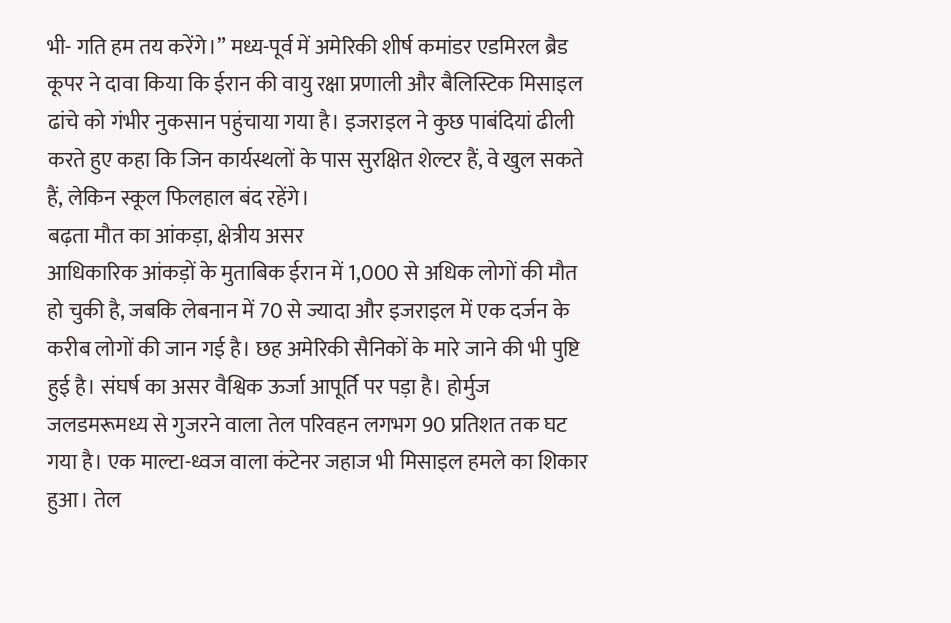भी- गति हम तय करेंगे।” मध्य-पूर्व में अमेरिकी शीर्ष कमांडर एडमिरल ब्रैड कूपर ने दावा किया कि ईरान की वायु रक्षा प्रणाली और बैलिस्टिक मिसाइल ढांचे को गंभीर नुकसान पहुंचाया गया है। इजराइल ने कुछ पाबंदियां ढीली करते हुए कहा कि जिन कार्यस्थलों के पास सुरक्षित शेल्टर हैं, वे खुल सकते हैं, लेकिन स्कूल फिलहाल बंद रहेंगे।
बढ़ता मौत का आंकड़ा, क्षेत्रीय असर
आधिकारिक आंकड़ों के मुताबिक ईरान में 1,000 से अधिक लोगों की मौत हो चुकी है, जबकि लेबनान में 70 से ज्यादा और इजराइल में एक दर्जन के करीब लोगों की जान गई है। छह अमेरिकी सैनिकों के मारे जाने की भी पुष्टि हुई है। संघर्ष का असर वैश्विक ऊर्जा आपूर्ति पर पड़ा है। होर्मुज जलडमरूमध्य से गुजरने वाला तेल परिवहन लगभग 90 प्रतिशत तक घट गया है। एक माल्टा-ध्वज वाला कंटेनर जहाज भी मिसाइल हमले का शिकार हुआ। तेल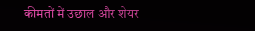कीमतों में उछाल और शेयर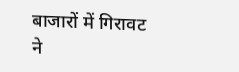बाजारों में गिरावट ने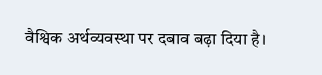वैश्विक अर्थव्यवस्था पर दबाव बढ़ा दिया है।